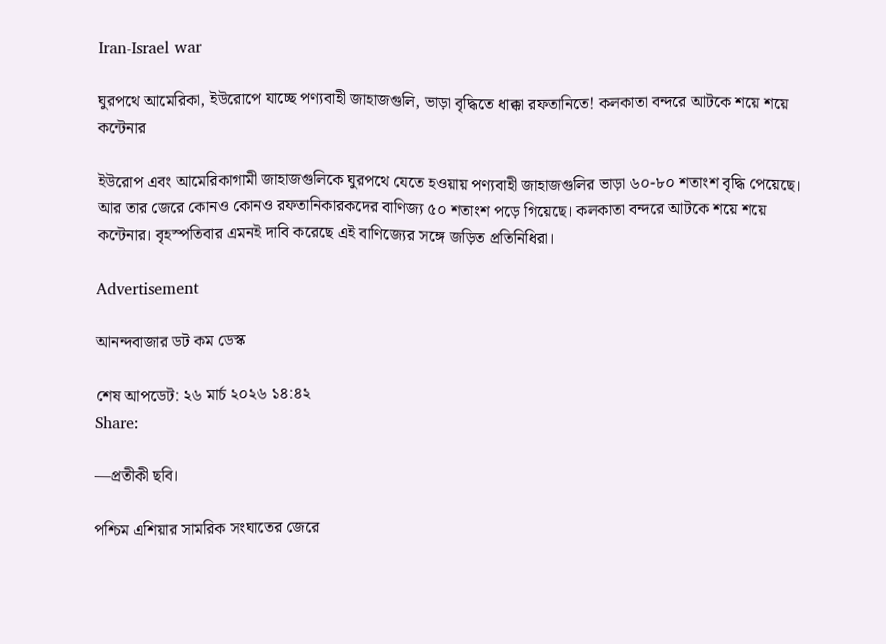Iran-Israel war

ঘুরপথে আমেরিকা, ইউরোপে যাচ্ছে পণ্যবাহী জাহাজগুলি, ভাড়া বৃদ্ধিতে ধাক্কা রফতানিতে! কলকাতা বন্দরে আটকে শয়ে শয়ে কন্টেনার

ইউরোপ এবং আমেরিকাগামী জাহাজগুলিকে ঘুরপথে যেতে হওয়ায় পণ্যবাহী জাহাজগুলির ভাড়া ৬০-৮০ শতাংশ বৃদ্ধি পেয়েছে। আর তার জেরে কোনও কোনও রফতানিকারকদের বাণিজ্য ৫০ শতাংশ পড়ে গিয়েছে। কলকাতা বন্দরে আটকে শয়ে শয়ে কন্টেনার। বৃহস্পতিবার এমনই দাবি করেছে এই বাণিজ্যের সঙ্গে জড়িত প্রতিনিধিরা।

Advertisement

আনন্দবাজার ডট কম ডেস্ক

শেষ আপডেট: ২৬ মার্চ ২০২৬ ১৪:৪২
Share:

—প্রতীকী ছবি।

পশ্চিম এশিয়ার সামরিক সংঘাতের জেরে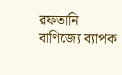রফতানি বাণিজ্যে ব্যাপক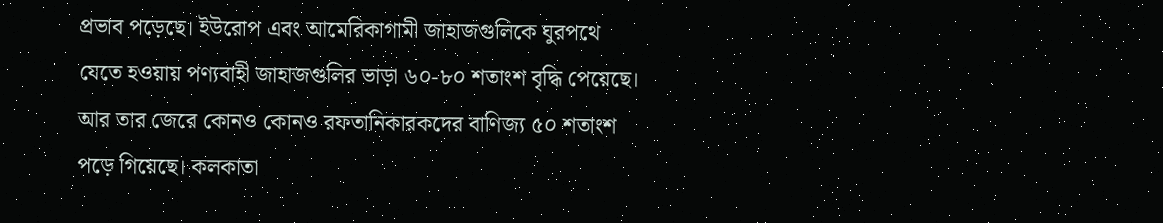প্রভাব পড়েছে। ইউরোপ এবং আমেরিকাগামী জাহাজগুলিকে ঘুরপথে যেতে হওয়ায় পণ্যবাহী জাহাজগুলির ভাড়া ৬০-৮০ শতাংশ বৃদ্ধি পেয়েছে। আর তার জেরে কোনও কোনও রফতানিকারকদের বাণিজ্য ৫০ শতাংশ পড়ে গিয়েছে। কলকাতা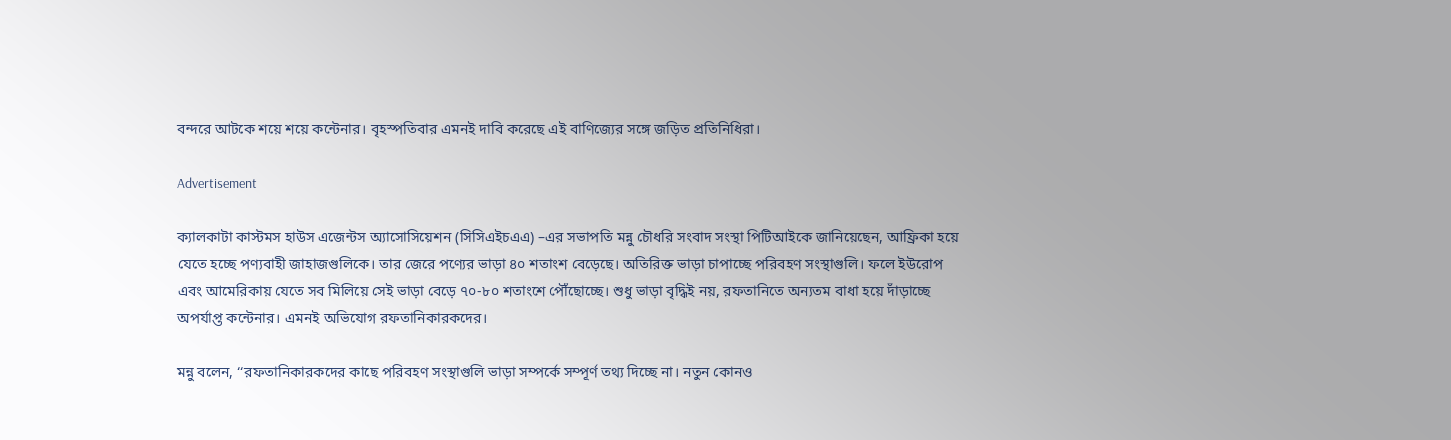বন্দরে আটকে শয়ে শয়ে কন্টেনার। বৃহস্পতিবার এমনই দাবি করেছে এই বাণিজ্যের সঙ্গে জড়িত প্রতিনিধিরা।

Advertisement

ক্যালকাটা কাস্টমস হাউস এজেন্টস অ্যাসোসিয়েশন (সিসিএইচএএ) –এর সভাপতি মন্নু চৌধরি সংবাদ সংস্থা পিটিআইকে জানিয়েছেন, আফ্রিকা হয়ে যেতে হচ্ছে পণ্যবাহী জাহাজগুলিকে। তার জেরে পণ্যের ভাড়া ৪০ শতাংশ বেড়েছে। অতিরিক্ত ভাড়া চাপাচ্ছে পরিবহণ সংস্থাগুলি। ফলে ইউরোপ এবং আমেরিকায় যেতে সব মিলিয়ে সেই ভাড়া বেড়ে ৭০-৮০ শতাংশে পৌঁছোচ্ছে। শুধু ভাড়া বৃদ্ধিই নয়, রফতানিতে অন্যতম বাধা হয়ে দাঁড়াচ্ছে অপর্যাপ্ত কন্টেনার। এমনই অভিযোগ রফতানিকারকদের।

মন্নু বলেন, ‘‘রফতানিকারকদের কাছে পরিবহণ সংস্থাগুলি ভাড়া সম্পর্কে সম্পূর্ণ তথ্য দিচ্ছে না। নতুন কোনও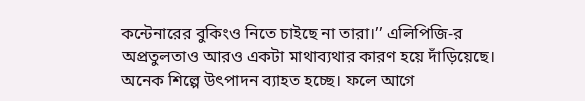কন্টেনারের বুকিংও নিতে চাইছে না তারা।’’ এলিপিজি-র অপ্রতুলতাও আরও একটা মাথাব্যথার কারণ হয়ে দাঁড়িয়েছে। অনেক শিল্পে উৎপাদন ব্যাহত হচ্ছে। ফলে আগে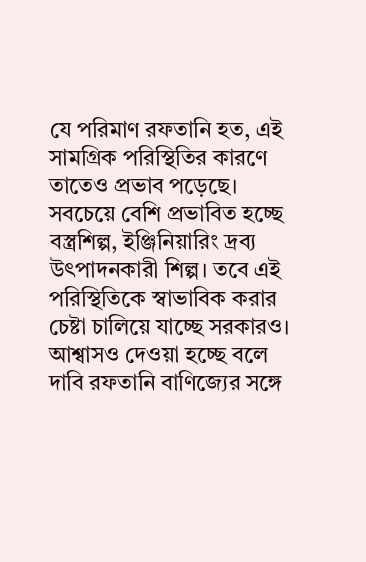যে পরিমাণ রফতানি হত, এই সামগ্রিক পরিস্থিতির কারণে তাতেও প্রভাব পড়েছে। সবচেয়ে বেশি প্রভাবিত হচ্ছে বস্ত্রশিল্প, ইঞ্জিনিয়ারিং দ্রব্য উৎপাদনকারী শিল্প। তবে এই পরিস্থিতিকে স্বাভাবিক করার চেষ্টা চালিয়ে যাচ্ছে সরকারও। আশ্বাসও দেওয়া হচ্ছে বলে দাবি রফতানি বাণিজ্যের সঙ্গে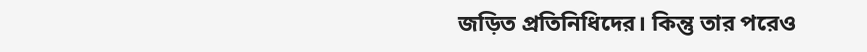জড়িত প্রতিনিধিদের। কিন্তু তার পরেও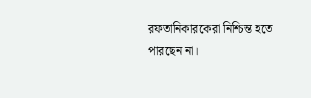রফতানিকারকেরা নিশ্চিন্ত হতে পারছেন না।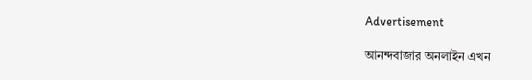Advertisement

আনন্দবাজার অনলাইন এখন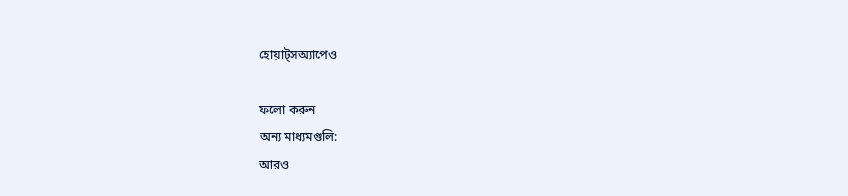হোয়াট্‌সঅ্যাপেও

ফলো করুন
অন্য মাধ্যমগুলি:
আরও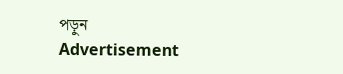পড়ুন
Advertisement